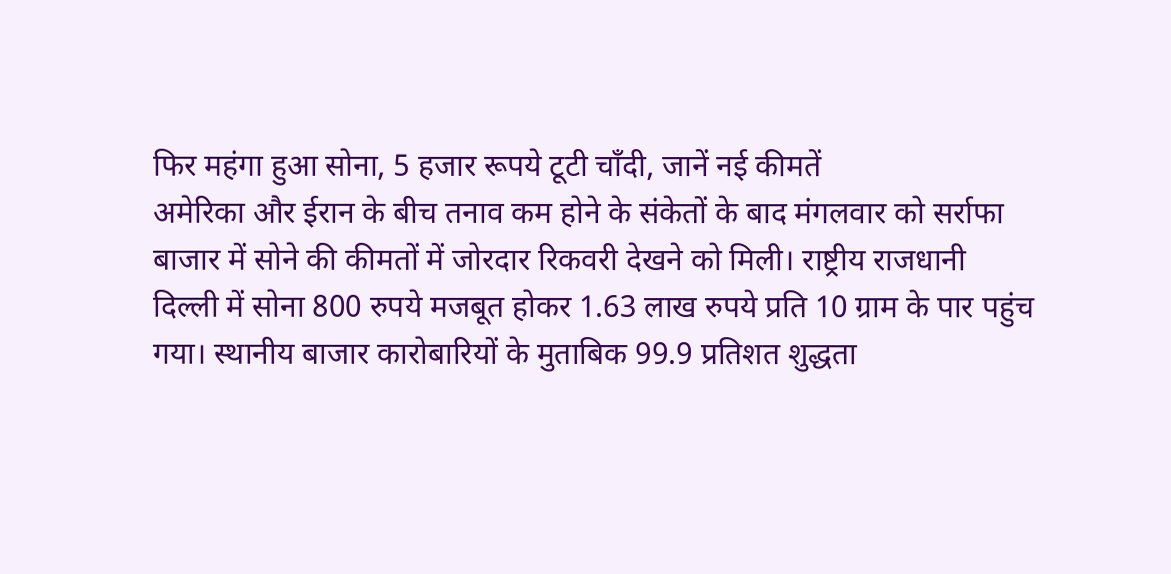फिर महंगा हुआ सोना, 5 हजार रूपये टूटी चाँदी, जानें नई कीमतें
अमेरिका और ईरान के बीच तनाव कम होने के संकेतों के बाद मंगलवार को सर्राफा बाजार में सोने की कीमतों में जोरदार रिकवरी देखने को मिली। राष्ट्रीय राजधानी दिल्ली में सोना 800 रुपये मजबूत होकर 1.63 लाख रुपये प्रति 10 ग्राम के पार पहुंच गया। स्थानीय बाजार कारोबारियों के मुताबिक 99.9 प्रतिशत शुद्धता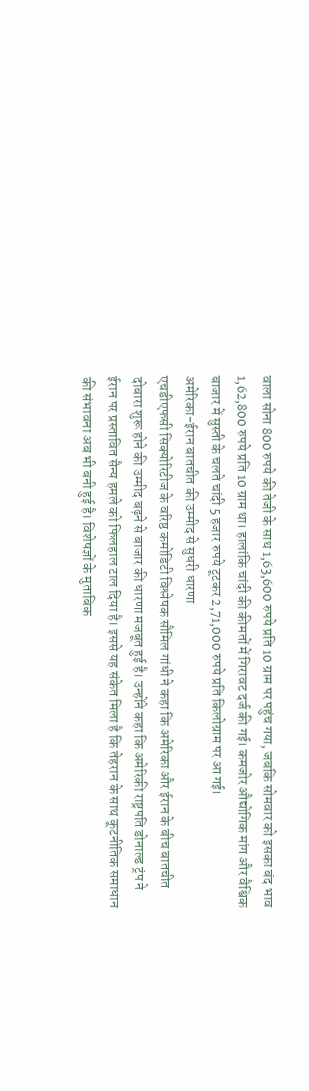वाला सोना 800 रुपये की तेजी के साथ 1,63,600 रुपये प्रति 10 ग्राम पर पहुंच गया, जबकि सोमवार को इसका बंद भाव 1,62,800 रुपये प्रति 10 ग्राम था। हालांकि चांदी की कीमतों में गिरावट दर्ज की गई। कमजोर औद्योगिक मांग और वैश्विक बाजार में सुस्ती के चलते चांदी 5 हजार रुपये टूटकर 2,71,000 रुपये प्रति किलोग्राम पर आ गई।
अमेरिका-ईरान बातचीत की उम्मीद से सुधरी धारणा
एचडीएफसी सिक्योरिटीज के वरिष्ठ कमोडिटी विश्लेषक सौमिल गांधी ने कहा कि अमेरिका और ईरान के बीच बातचीत दोबारा शुरू होने की उम्मीद बढ़ने से बाजार की धारणा मजबूत हुई है। उन्होंने कहा कि अमेरिकी राष्ट्रपति डोनाल्ड ट्रंप ने ईरान पर प्रस्तावित सैन्य हमले को फिलहाल टाल दिया है। इससे यह संकेत मिला है कि तेहरान के साथ कूटनीतिक समाधान की संभावना अब भी बनी हुई है। विशेषज्ञों के मुताबिक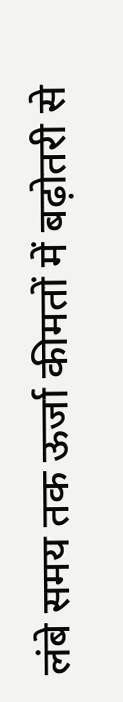लंबे समय तक ऊर्जा कीमतों में बढ़ोतरी से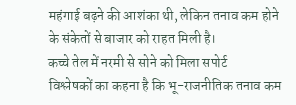महंगाई बढ़ने की आशंका थी, लेकिन तनाव कम होने के संकेतों से बाजार को राहत मिली है।
कच्चे तेल में नरमी से सोने को मिला सपोर्ट
विश्लेषकों का कहना है कि भू-राजनीतिक तनाव कम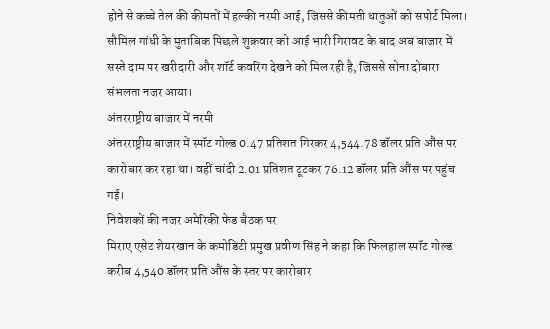होने से कच्चे तेल की कीमतों में हल्की नरमी आई, जिससे कीमती धातुओं को सपोर्ट मिला। सौमिल गांधी के मुताबिक पिछले शुक्रवार को आई भारी गिरावट के बाद अब बाजार में सस्ते दाम पर खरीदारी और शॉर्ट कवरिंग देखने को मिल रही है, जिससे सोना दोबारा संभलता नजर आया।
अंतरराष्ट्रीय बाजार में नरमी
अंतरराष्ट्रीय बाजार में स्पॉट गोल्ड 0.47 प्रतिशत गिरकर 4,544.78 डॉलर प्रति औंस पर कारोबार कर रहा था। वहीं चांदी 2.01 प्रतिशत टूटकर 76.12 डॉलर प्रति औंस पर पहुंच गई।
निवेशकों की नजर अमेरिकी फेड बैठक पर
मिराए एसेट शेयरखान के कमोडिटी प्रमुख प्रवीण सिंह ने कहा कि फिलहाल स्पॉट गोल्ड करीब 4,540 डॉलर प्रति औंस के स्तर पर कारोबार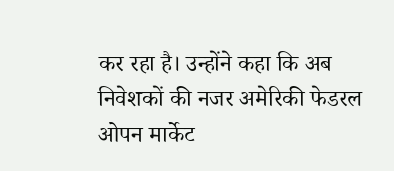कर रहा है। उन्होंने कहा कि अब निवेशकों की नजर अमेरिकी फेडरल ओपन मार्केट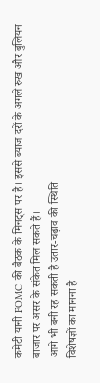कमेटी यानी FOMC की बैठक के मिनट्स पर है। इससे ब्याज दरों के अगले रुख और बुलियन बाजार पर असर के संकेत मिल सकते हैं।
आगे भी बनी रह सकती है उतार-चढ़ाव की स्थिति
विशेषज्ञों का मानना है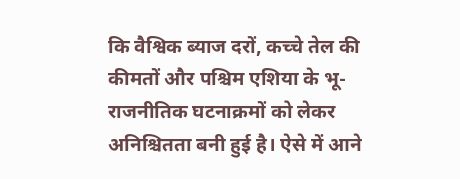कि वैश्विक ब्याज दरों, कच्चे तेल की कीमतों और पश्चिम एशिया के भू-राजनीतिक घटनाक्रमों को लेकर अनिश्चितता बनी हुई है। ऐसे में आने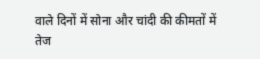वाले दिनों में सोना और चांदी की कीमतों में तेज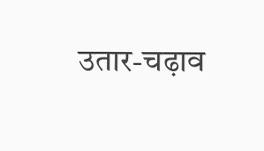उतार-चढ़ाव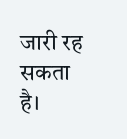जारी रह सकता है।